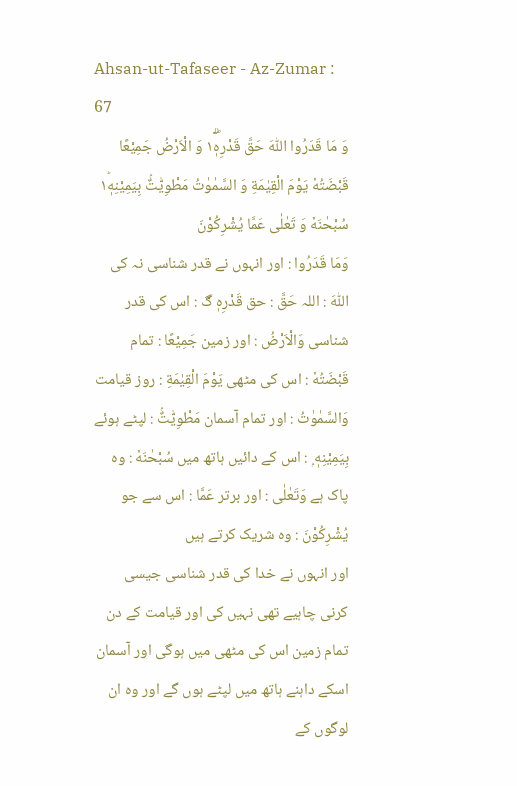Ahsan-ut-Tafaseer - Az-Zumar : 67
وَ مَا قَدَرُوا اللّٰهَ حَقَّ قَدْرِهٖ١ۖۗ وَ الْاَرْضُ جَمِیْعًا قَبْضَتُهٗ یَوْمَ الْقِیٰمَةِ وَ السَّمٰوٰتُ مَطْوِیّٰتٌۢ بِیَمِیْنِهٖ١ؕ سُبْحٰنَهٗ وَ تَعٰلٰى عَمَّا یُشْرِكُوْنَ
وَمَا قَدَرُوا : اور انہوں نے قدر شناسی نہ کی اللّٰهَ : اللہ حَقَّ : حق قَدْرِهٖ ڰ : اس کی قدر شناسی وَالْاَرْضُ : اور زمین جَمِيْعًا : تمام قَبْضَتُهٗ : اس کی مٹھی يَوْمَ الْقِيٰمَةِ : روز قیامت وَالسَّمٰوٰتُ : اور تمام آسمان مَطْوِيّٰتٌۢ : لپٹے ہوئے بِيَمِيْنِهٖ ۭ : اس کے دائیں ہاتھ میں سُبْحٰنَهٗ : وہ پاک ہے وَتَعٰلٰى : اور برتر عَمَّا : اس سے جو يُشْرِكُوْنَ : وہ شریک کرتے ہیں
اور انہوں نے خدا کی قدر شناسی جیسی کرنی چاہیے تھی نہیں کی اور قیامت کے دن تمام زمین اس کی مٹھی میں ہوگی اور آسمان اسکے داہنے ہاتھ میں لپٹے ہوں گے اور وہ ان لوگوں کے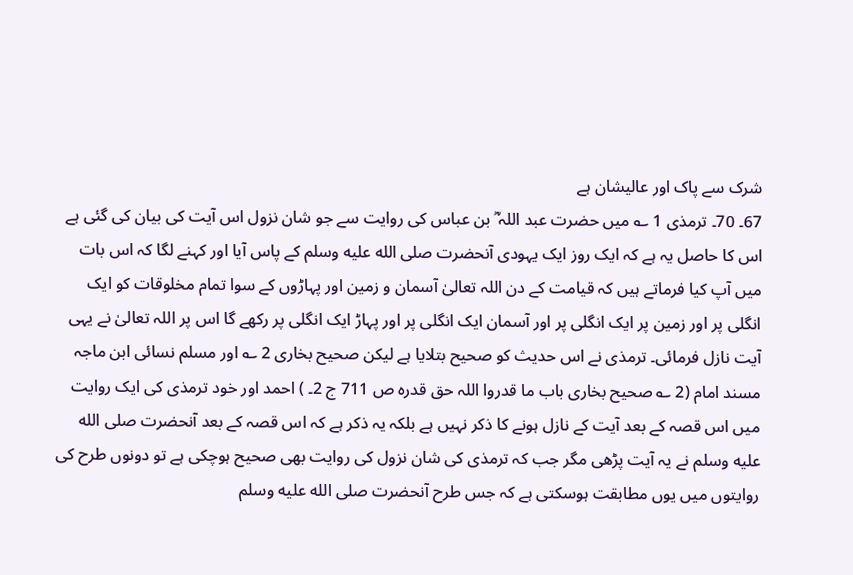شرک سے پاک اور عالیشان ہے
67۔ 70۔ ترمذی 1 ؎ میں حضرت عبد اللہ ؓ بن عباس کی روایت سے جو شان نزول اس آیت کی بیان کی گئی ہے اس کا حاصل یہ ہے کہ ایک روز ایک یہودی آنحضرت صلى الله عليه وسلم کے پاس آیا اور کہنے لگا کہ اس بات میں آپ کیا فرماتے ہیں کہ قیامت کے دن اللہ تعالیٰ آسمان و زمین اور پہاڑوں کے سوا تمام مخلوقات کو ایک انگلی پر اور زمین پر ایک انگلی پر اور آسمان ایک انگلی پر اور پہاڑ ایک انگلی پر رکھے گا اس پر اللہ تعالیٰ نے یہی آیت نازل فرمائی۔ ترمذی نے اس حدیث کو صحیح بتلایا ہے لیکن صحیح بخاری 2 ؎ اور مسلم نسائی ابن ماجہ مسند امام (2 ؎ صحیح بخاری باب ما قدروا اللہ حق قدرہ ص 711 ج 2۔ ) احمد اور خود ترمذی کی ایک روایت میں اس قصہ کے بعد آیت کے نازل ہونے کا ذکر نہیں ہے بلکہ یہ ذکر ہے کہ اس قصہ کے بعد آنحضرت صلى الله عليه وسلم نے یہ آیت پڑھی مگر جب کہ ترمذی کی شان نزول کی روایت بھی صحیح ہوچکی ہے تو دونوں طرح کی روایتوں میں یوں مطابقت ہوسکتی ہے کہ جس طرح آنحضرت صلى الله عليه وسلم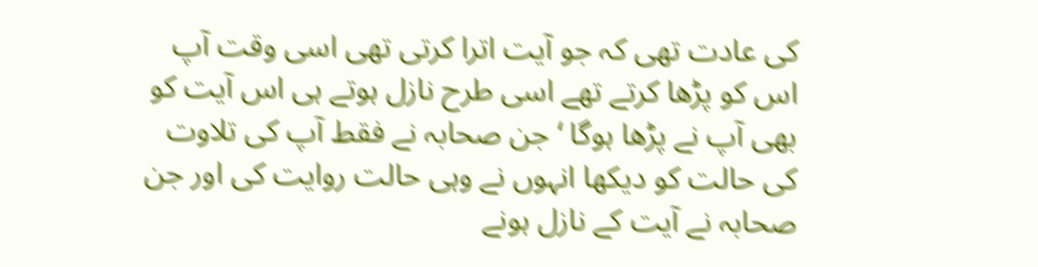کی عادت تھی کہ جو آیت اترا کرتی تھی اسی وقت آپ اس کو پڑھا کرتے تھے اسی طرح نازل ہوتے ہی اس آیت کو بھی آپ نے پڑھا ہوگا ‘ جن صحابہ نے فقط آپ کی تلاوت کی حالت کو دیکھا انہوں نے وہی حالت روایت کی اور جن صحابہ نے آیت کے نازل ہونے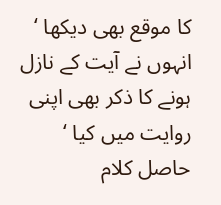کا موقع بھی دیکھا ‘ انہوں نے آیت کے نازل ہونے کا ذکر بھی اپنی روایت میں کیا ‘ حاصل کلام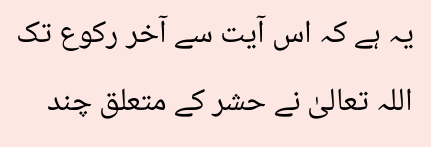یہ ہے کہ اس آیت سے آخر رکوع تک اللہ تعالیٰ نے حشر کے متعلق چند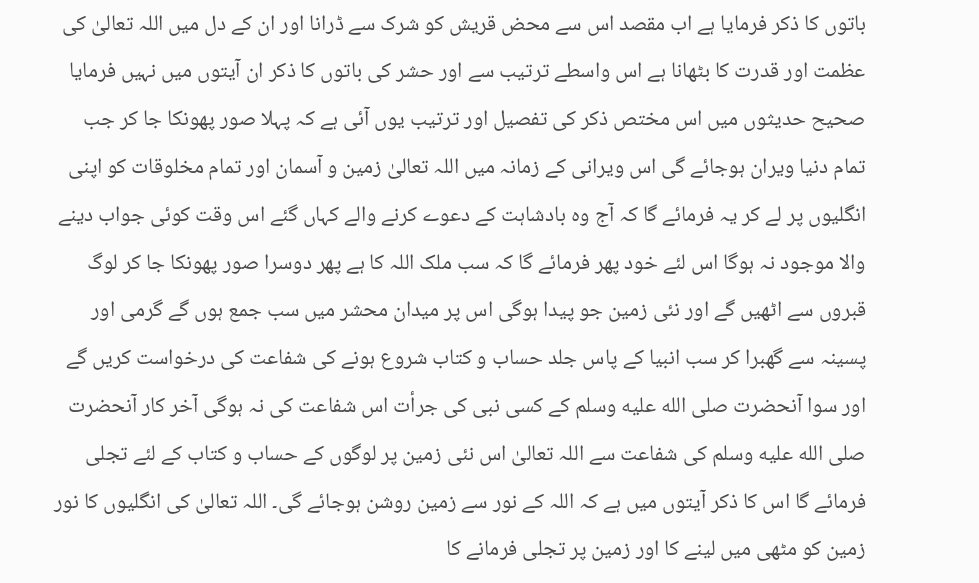باتوں کا ذکر فرمایا ہے اب مقصد اس سے محض قریش کو شرک سے ڈرانا اور ان کے دل میں اللہ تعالیٰ کی عظمت اور قدرت کا بٹھانا ہے اس واسطے ترتیب سے اور حشر کی باتوں کا ذکر ان آیتوں میں نہیں فرمایا صحیح حدیثوں میں اس مختص ذکر کی تفصیل اور ترتیب یوں آئی ہے کہ پہلا صور پھونکا جا کر جب تمام دنیا ویران ہوجائے گی اس ویرانی کے زمانہ میں اللہ تعالیٰ زمین و آسمان اور تمام مخلوقات کو اپنی انگلیوں پر لے کر یہ فرمائے گا کہ آج وہ بادشاہت کے دعوے کرنے والے کہاں گئے اس وقت کوئی جواب دینے والا موجود نہ ہوگا اس لئے خود پھر فرمائے گا کہ سب ملک اللہ کا ہے پھر دوسرا صور پھونکا جا کر لوگ قبروں سے اٹھیں گے اور نئی زمین جو پیدا ہوگی اس پر میدان محشر میں سب جمع ہوں گے گرمی اور پسینہ سے گھبرا کر سب انبیا کے پاس جلد حساب و کتاب شروع ہونے کی شفاعت کی درخواست کریں گے اور سوا آنحضرت صلى الله عليه وسلم کے کسی نبی کی جرأت اس شفاعت کی نہ ہوگی آخر کار آنحضرت صلى الله عليه وسلم کی شفاعت سے اللہ تعالیٰ اس نئی زمین پر لوگوں کے حساب و کتاب کے لئے تجلی فرمائے گا اس کا ذکر آیتوں میں ہے کہ اللہ کے نور سے زمین روشن ہوجائے گی۔ اللہ تعالیٰ کی انگلیوں کا نور زمین کو مٹھی میں لینے کا اور زمین پر تجلی فرمانے کا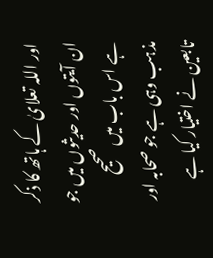اور اللہ تعلایٰ کے ہاتھ کا ذکر ان آیتوں اور حدیثوں میں جو ہے اس باب میں صحیح مذہب وہی ہے جو صحابہ اور تابعین نے اختیار کیا ہے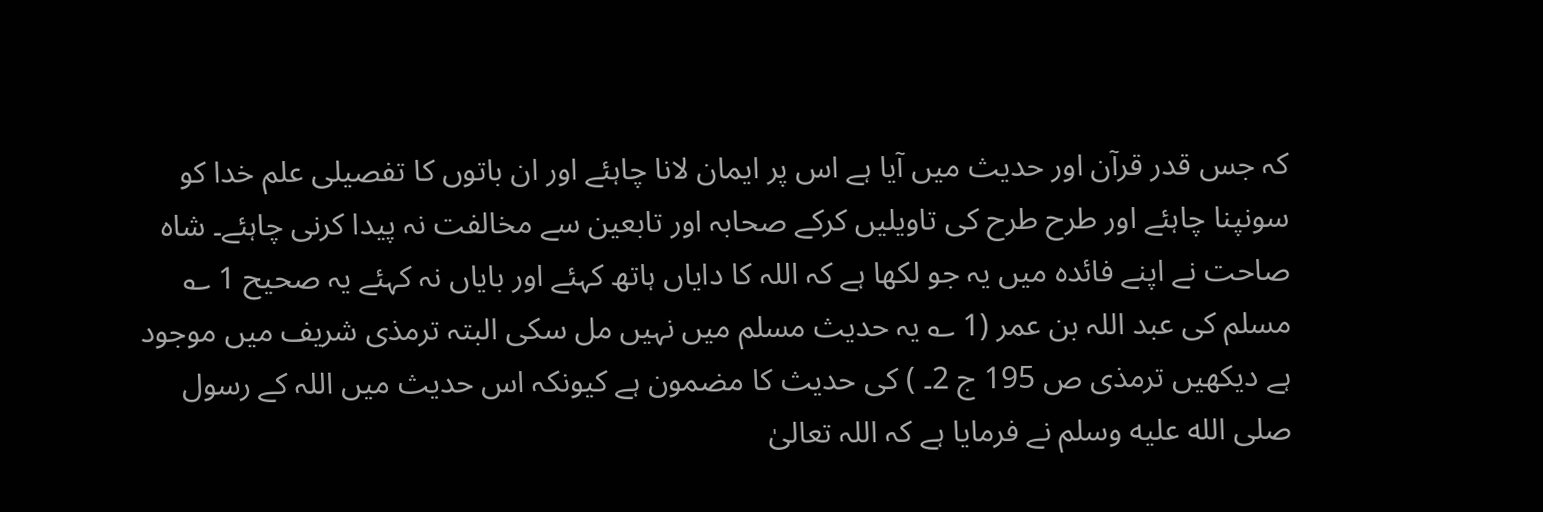کہ جس قدر قرآن اور حدیث میں آیا ہے اس پر ایمان لانا چاہئے اور ان باتوں کا تفصیلی علم خدا کو سونپنا چاہئے اور طرح طرح کی تاویلیں کرکے صحابہ اور تابعین سے مخالفت نہ پیدا کرنی چاہئے۔ شاہ صاحت نے اپنے فائدہ میں یہ جو لکھا ہے کہ اللہ کا دایاں ہاتھ کہئے اور بایاں نہ کہئے یہ صحیح 1 ؎ مسلم کی عبد اللہ بن عمر (1 ؎ یہ حدیث مسلم میں نہیں مل سکی البتہ ترمذی شریف میں موجود ہے دیکھیں ترمذی ص 195 ج 2۔ ) کی حدیث کا مضمون ہے کیونکہ اس حدیث میں اللہ کے رسول صلى الله عليه وسلم نے فرمایا ہے کہ اللہ تعالیٰ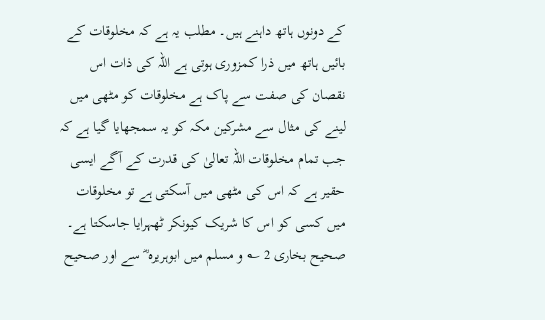کے دونوں ہاتھ داہنے ہیں۔ مطلب یہ ہے کہ مخلوقات کے بائیں ہاتھ میں ذرا کمزوری ہوتی ہے اللہ کی ذات اس نقصان کی صفت سے پاک ہے مخلوقات کو مٹھی میں لینے کی مثال سے مشرکین مکہ کو یہ سمجھایا گیا ہے کہ جب تمام مخلوقات اللہ تعالیٰ کی قدرت کے آگے ایسی حقیر ہے کہ اس کی مٹھی میں آسکتی ہے تو مخلوقات میں کسی کو اس کا شریک کیونکر ٹھہرایا جاسکتا ہے۔ صحیح بخاری 2 ؎ و مسلم میں ابوہریرہ ؓ سے اور صحیح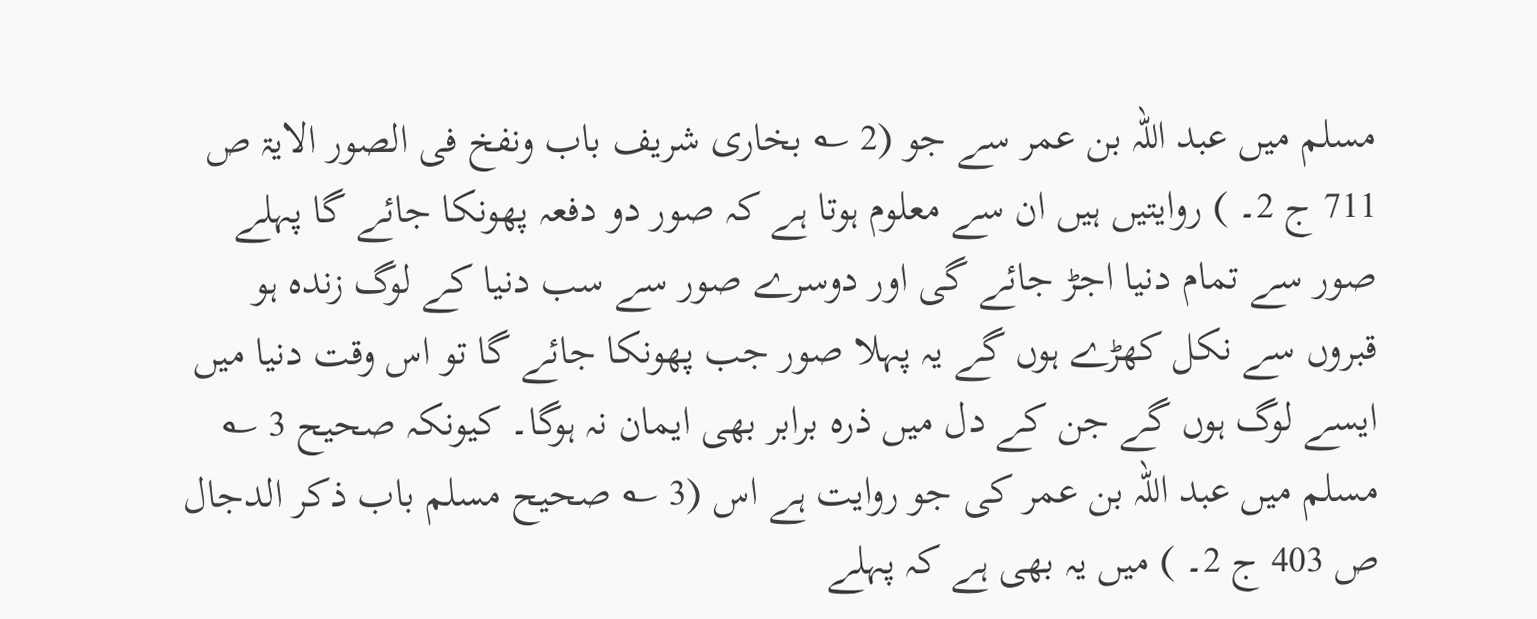مسلم میں عبد اللہ بن عمر سے جو (2 ؎ بخاری شریف باب ونفخ فی الصور الایۃ ص 711 ج 2۔ ) روایتیں ہیں ان سے معلوم ہوتا ہے کہ صور دو دفعہ پھونکا جائے گا پہلے صور سے تمام دنیا اجڑ جائے گی اور دوسرے صور سے سب دنیا کے لوگ زندہ ہو قبروں سے نکل کھڑے ہوں گے یہ پہلا صور جب پھونکا جائے گا تو اس وقت دنیا میں ایسے لوگ ہوں گے جن کے دل میں ذرہ برابر بھی ایمان نہ ہوگا۔ کیونکہ صحیح 3 ؎ مسلم میں عبد اللہ بن عمر کی جو روایت ہے اس (3 ؎ صحیح مسلم باب ذکر الدجال ص 403 ج 2۔ ) میں یہ بھی ہے کہ پہلے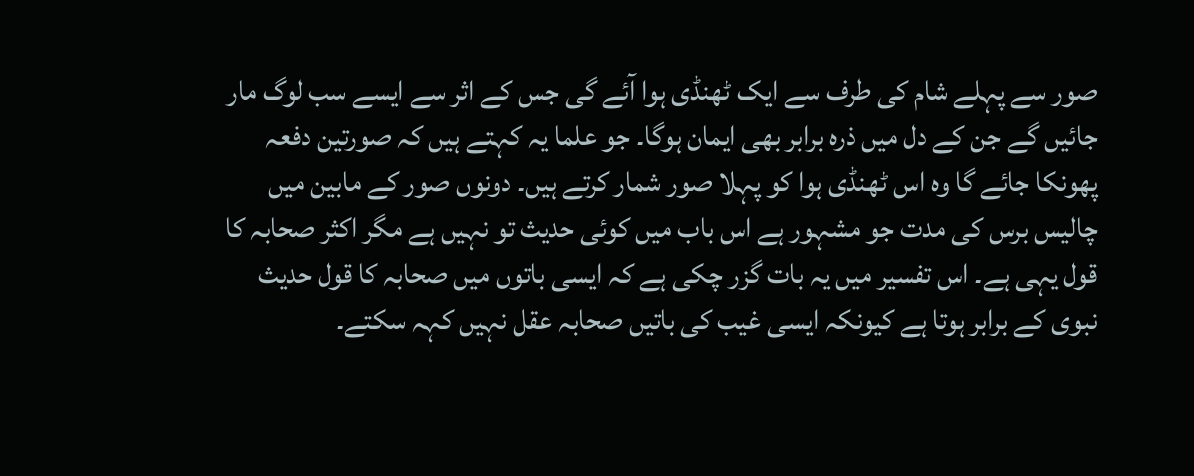صور سے پہلے شام کی طرف سے ایک ٹھنڈی ہوا آئے گی جس کے اثر سے ایسے سب لوگ مار جائیں گے جن کے دل میں ذرہ برابر بھی ایمان ہوگا۔ جو علما یہ کہتے ہیں کہ صورتین دفعہ پھونکا جائے گا وہ اس ٹھنڈی ہوا کو پہلا صور شمار کرتے ہیں۔ دونوں صور کے مابین میں چالیس برس کی مدت جو مشہور ہے اس باب میں کوئی حدیث تو نہیں ہے مگر اکثر صحابہ کا قول یہی ہے۔ اس تفسیر میں یہ بات گزر چکی ہے کہ ایسی باتوں میں صحابہ کا قول حدیث نبوی کے برابر ہوتا ہے کیونکہ ایسی غیب کی باتیں صحابہ عقل نہیں کہہ سکتے۔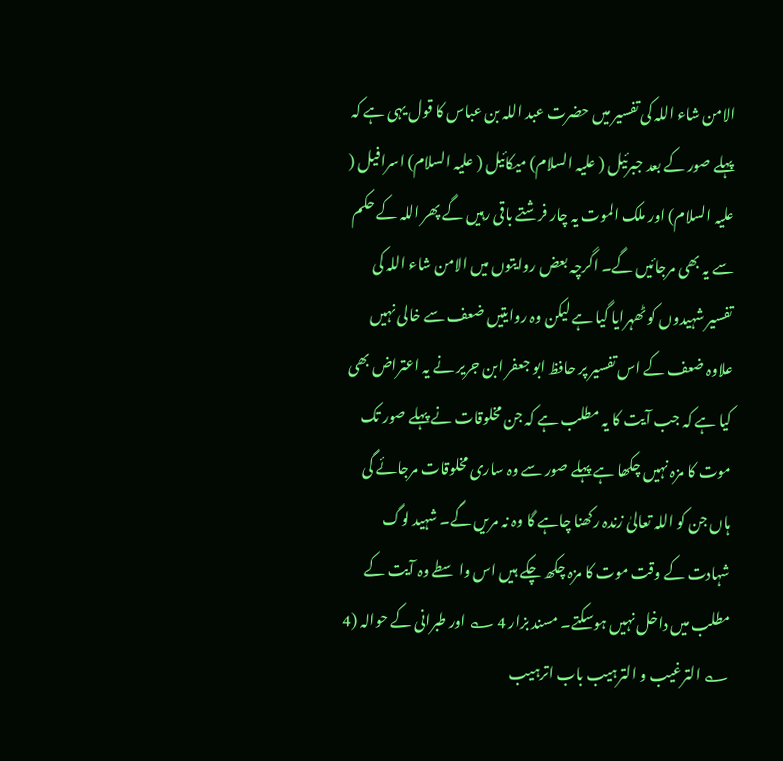الامن شاء اللہ کی تفسیر میں حضرت عبد اللہ بن عباس کا قول یہی ہے کہ پہلے صور کے بعد جبرئیل ( علیہ السلام) میکائیل ( علیہ السلام) اسرافیل ( علیہ السلام) اور ملک الموت یہ چار فرشتے باقی رہیں گے پھر اللہ کے حکم سے یہ بھی مرجائیں گے۔ اگرچہ بعض روایتوں میں الامن شاء اللہ کی تفسیر شہیدوں کو ٹھہرایا گیا ہے لیکن وہ روایتیں ضعف سے خالی نہیں علاوہ ضعف کے اس تفسیر پر حافظ ابو جعفر ابن جریر نے یہ اعتراض بھی کیا ہے کہ جب آیت کا یہ مطلب ہے کہ جن مخلوقات نے پہلے صور تک موت کا مزہ نہیں چکھا ہے پہلے صور سے وہ ساری مخلوقات مرجائے گی ہاں جن کو اللہ تعالیٰ زندہ رکھنا چاہے گا وہ نہ مریں گے۔ شہید لوگ شہادت کے وقت موت کا مزہ چکھ چکے ہیں اس واسطے وہ آیت کے مطلب میں داخل نہیں ہوسکتے۔ مسند بزار 4 ؎ اور طبرانی کے حوالہ (4 ؎ الترغیب و الترہیب باب اترہیب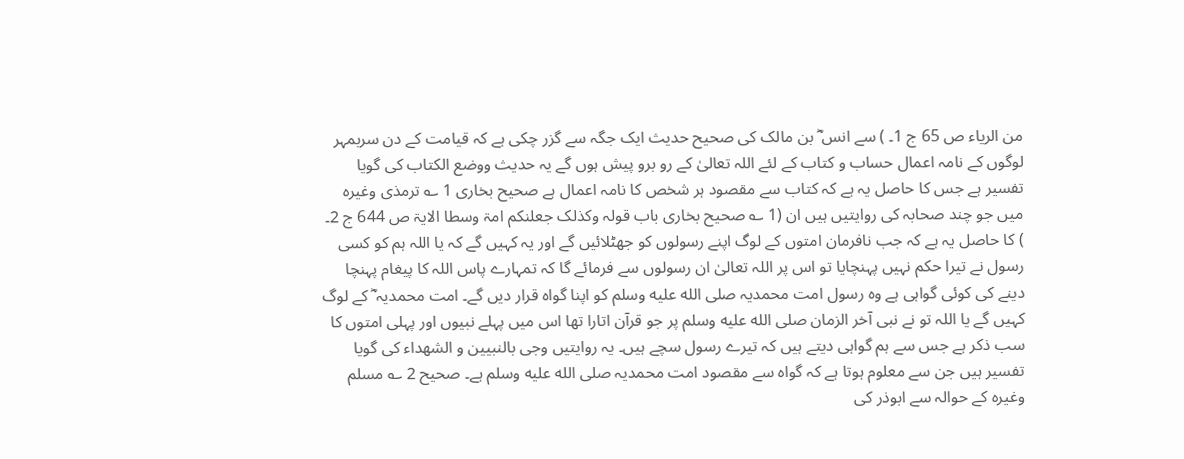من الریاء ص 65 ج 1۔ ) سے انس ؓ بن مالک کی صحیح حدیث ایک جگہ سے گزر چکی ہے کہ قیامت کے دن سربمہر لوگوں کے نامہ اعمال حساب و کتاب کے لئے اللہ تعالیٰ کے رو برو پیش ہوں گے یہ حدیث ووضع الکتاب کی گویا تفسیر ہے جس کا حاصل یہ ہے کہ کتاب سے مقصود ہر شخص کا نامہ اعمال ہے صحیح بخاری 1 ؎ ترمذی وغیرہ میں جو چند صحابہ کی روایتیں ہیں ان (1 ؎ صحیح بخاری باب قولہ وکذلک جعلنکم امۃ وسطا الایۃ ص 644 ج 2۔ ) کا حاصل یہ ہے کہ جب نافرمان امتوں کے لوگ اپنے رسولوں کو جھٹلائیں گے اور یہ کہیں گے کہ یا اللہ ہم کو کسی رسول نے تیرا حکم نہیں پہنچایا تو اس پر اللہ تعالیٰ ان رسولوں سے فرمائے گا کہ تمہارے پاس اللہ کا پیغام پہنچا دینے کی کوئی گواہی ہے وہ رسول امت محمدیہ صلى الله عليه وسلم کو اپنا گواہ قرار دیں گے۔ امت محمدیہ ؓ کے لوگ کہیں گے یا اللہ تو نے نبی آخر الزمان صلى الله عليه وسلم پر جو قرآن اتارا تھا اس میں پہلے نبیوں اور پہلی امتوں کا سب ذکر ہے جس سے ہم گواہی دیتے ہیں کہ تیرے رسول سچے ہیں۔ یہ روایتیں وجی بالنبیین و الشھداء کی گویا تفسیر ہیں جن سے معلوم ہوتا ہے کہ گواہ سے مقصود امت محمدیہ صلى الله عليه وسلم ہے۔ صحیح 2 ؎ مسلم وغیرہ کے حوالہ سے ابوذر کی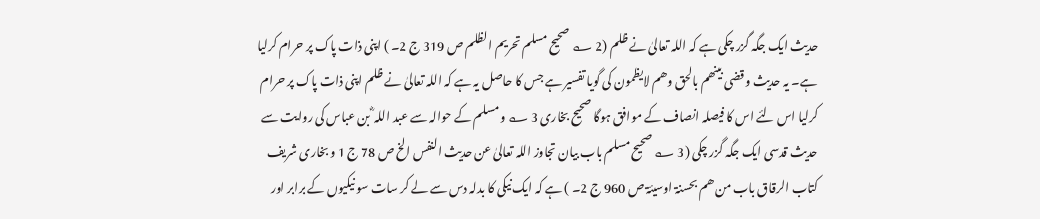حدیث ایک جگہ گزر چکی ہے کہ اللہ تعالیٰ نے ظلم (2 ؎ صحیح مسلم تحریم الظلم ص 319 ج 2۔ ) اپنی ذات پاک پر حرام کرلیا ہے۔ یہ حدیث وقضی بینھم بالحق وھم لایظمون کی گویا تفسیر ہے جس کا حاصل یہ ہے کہ اللہ تعالیٰ نے ظلم اپنی ذات پاک پر حرام کرلیا اس لئے اس کا فیصلہ انصاف کے موافق ہوگا صحیح بخاری 3 ؎ و مسلم کے حوالہ سے عبد اللہ ؓ بن عباس کی روایت سے حدیث قدسی ایک جگہ گزر چکی (3 ؎ صحیح مسلم باب بیان تجاوز اللہ تعالیٰ عن حدیث النفس الخ ص 78 ج 1 و بخاری شریف کتاب الرقاق باب من ھم بحسنۃ اوسیئۃ ص 960 ج 2۔ ) ہے کہ ایک نیکی کا بدلہ دس سے لے کر سات سو نیکیوں کے برابر اور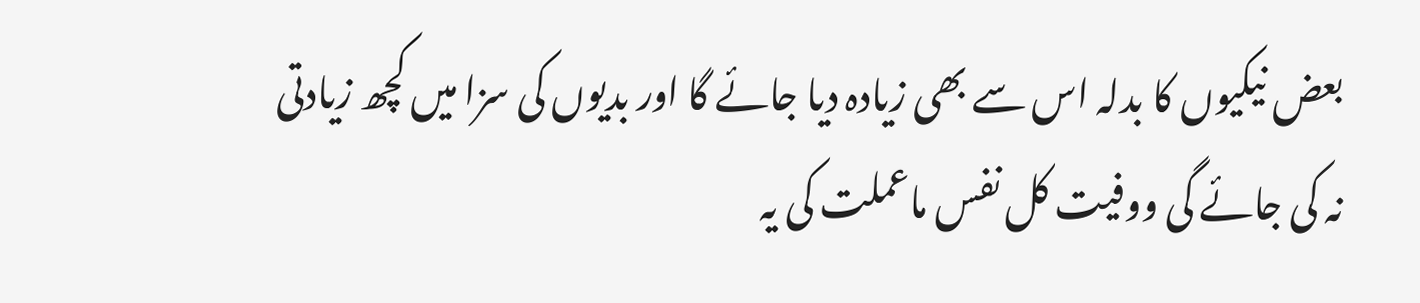بعض نیکیوں کا بدلہ اس سے بھی زیادہ دیا جائے گا اور بدیوں کی سزا میں کچھ زیادتی نہ کی جائے گی ووفیت کل نفس ماعملت کی یہ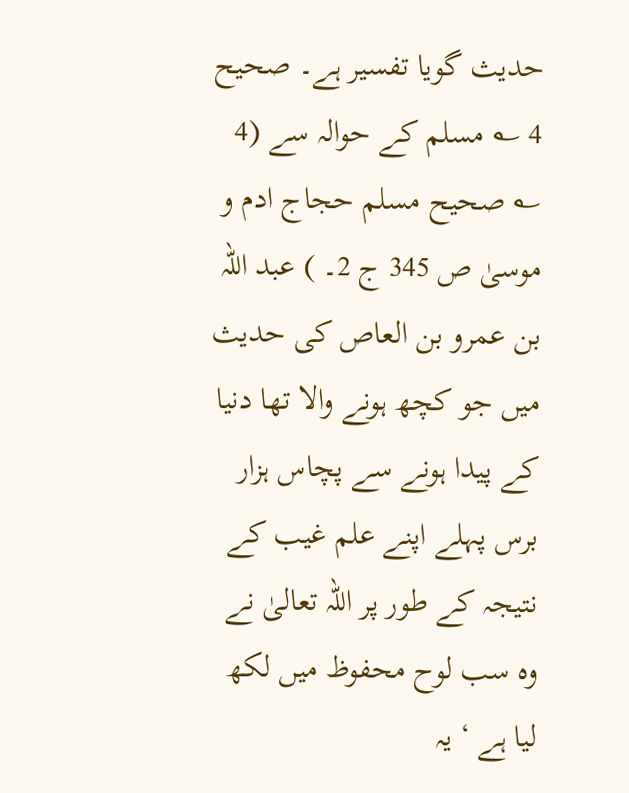حدیث گویا تفسیر ہے۔ صحیح 4 ؎ مسلم کے حوالہ سے (4 ؎ صحیح مسلم حجاج ادم و موسیٰ ص 345 ج 2۔ ) عبد اللہ بن عمرو بن العاص کی حدیث میں جو کچھ ہونے والا تھا دنیا کے پیدا ہونے سے پچاس ہزار برس پہلے اپنے علم غیب کے نتیجہ کے طور پر اللہ تعالیٰ نے وہ سب لوح محفوظ میں لکھ لیا ہے ‘ یہ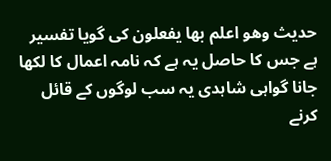حدیث وھو اعلم بھا یفعلون کی گویا تفسیر ہے جس کا حاصل یہ ہے کہ نامہ اعمال کا لکھا جانا گواہی شاہدی یہ سب لوگوں کے قائل کرنے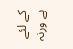کے لئے ہے ورنہ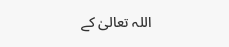اللہ تعالیٰ کے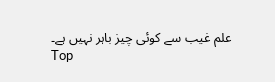علم غیب سے کوئی چیز باہر نہیں ہے۔
Top